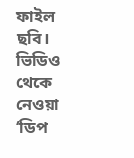ফাইল ছবি। ভিডিও থেকে নেওয়া
‘ডিপ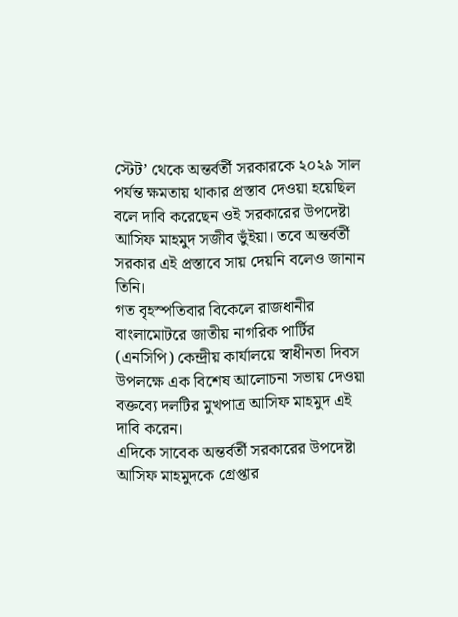স্টেট’ থেকে অন্তর্বর্তী সরকারকে ২০২৯ সাল পর্যন্ত ক্ষমতায় থাকার প্রস্তাব দেওয়া হয়েছিল বলে দাবি করেছেন ওই সরকারের উপদেষ্টা আসিফ মাহমুদ সজীব ভুঁইয়া। তবে অন্তর্বর্তী সরকার এই প্রস্তাবে সায় দেয়নি বলেও জানান তিনি।
গত বৃহস্পতিবার বিকেলে রাজধানীর বাংলামোটরে জাতীয় নাগরিক পার্টির (এনসিপি) কেন্দ্রীয় কার্যালয়ে স্বাধীনতা দিবস উপলক্ষে এক বিশেষ আলোচনা সভায় দেওয়া বক্তব্যে দলটির মুখপাত্র আসিফ মাহমুদ এই দাবি করেন।
এদিকে সাবেক অন্তর্বর্তী সরকারের উপদেষ্টা আসিফ মাহমুদকে গ্রেপ্তার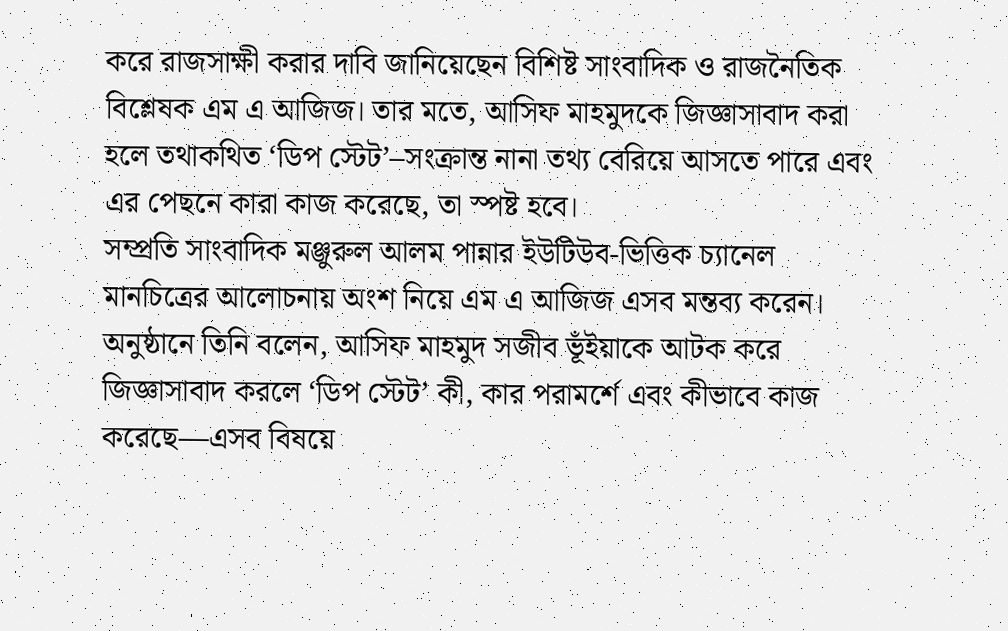করে রাজসাক্ষী করার দাবি জানিয়েছেন বিশিষ্ট সাংবাদিক ও রাজনৈতিক বিশ্লেষক এম এ আজিজ। তার মতে, আসিফ মাহমুদকে জিজ্ঞাসাবাদ করা হলে তথাকথিত ‘ডিপ স্টেট’–সংক্রান্ত নানা তথ্য বেরিয়ে আসতে পারে এবং এর পেছনে কারা কাজ করেছে, তা স্পষ্ট হবে।
সম্প্রতি সাংবাদিক মঞ্জুরুল আলম পান্নার ইউটিউব-ভিত্তিক চ্যানেল মানচিত্রের আলোচনায় অংশ নিয়ে এম এ আজিজ এসব মন্তব্য করেন। অনুষ্ঠানে তিনি বলেন, আসিফ মাহমুদ সজীব ভূঁইয়াকে আটক করে জিজ্ঞাসাবাদ করলে ‘ডিপ স্টেট’ কী, কার পরামর্শে এবং কীভাবে কাজ করেছে—এসব বিষয়ে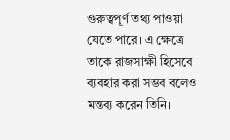গুরুত্বপূর্ণ তথ্য পাওয়া যেতে পারে। এ ক্ষেত্রে তাকে রাজসাক্ষী হিসেবে ব্যবহার করা সম্ভব বলেও মন্তব্য করেন তিনি।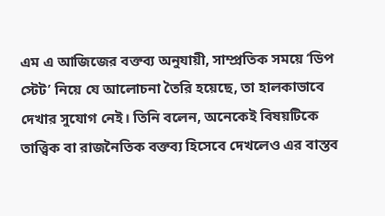এম এ আজিজের বক্তব্য অনুযায়ী, সাম্প্রতিক সময়ে ‘ডিপ স্টেট’ নিয়ে যে আলোচনা তৈরি হয়েছে, তা হালকাভাবে দেখার সুযোগ নেই। তিনি বলেন, অনেকেই বিষয়টিকে তাত্ত্বিক বা রাজনৈতিক বক্তব্য হিসেবে দেখলেও এর বাস্তব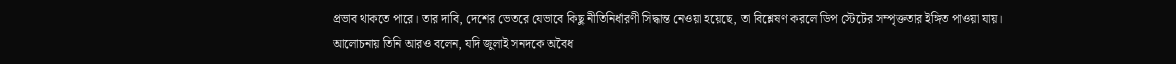প্রভাব থাকতে পারে। তার দাবি, দেশের ভেতরে যেভাবে কিছু নীতিনির্ধারণী সিদ্ধান্ত নেওয়া হয়েছে, তা বিশ্লেষণ করলে ডিপ স্টেটের সম্পৃক্ততার ইঙ্গিত পাওয়া যায়।
আলোচনায় তিনি আরও বলেন, যদি জুলাই সনদকে অবৈধ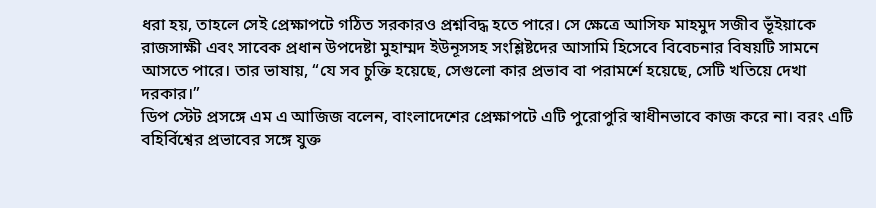ধরা হয়, তাহলে সেই প্রেক্ষাপটে গঠিত সরকারও প্রশ্নবিদ্ধ হতে পারে। সে ক্ষেত্রে আসিফ মাহমুদ সজীব ভূঁইয়াকে রাজসাক্ষী এবং সাবেক প্রধান উপদেষ্টা মুহাম্মদ ইউনূসসহ সংশ্লিষ্টদের আসামি হিসেবে বিবেচনার বিষয়টি সামনে আসতে পারে। তার ভাষায়, “যে সব চুক্তি হয়েছে, সেগুলো কার প্রভাব বা পরামর্শে হয়েছে, সেটি খতিয়ে দেখা দরকার।”
ডিপ স্টেট প্রসঙ্গে এম এ আজিজ বলেন, বাংলাদেশের প্রেক্ষাপটে এটি পুরোপুরি স্বাধীনভাবে কাজ করে না। বরং এটি বহির্বিশ্বের প্রভাবের সঙ্গে যুক্ত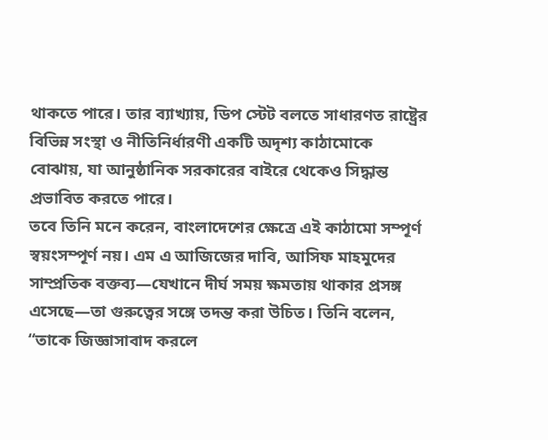থাকতে পারে। তার ব্যাখ্যায়, ডিপ স্টেট বলতে সাধারণত রাষ্ট্রের বিভিন্ন সংস্থা ও নীতিনির্ধারণী একটি অদৃশ্য কাঠামোকে বোঝায়, যা আনুষ্ঠানিক সরকারের বাইরে থেকেও সিদ্ধান্ত প্রভাবিত করতে পারে।
তবে তিনি মনে করেন, বাংলাদেশের ক্ষেত্রে এই কাঠামো সম্পূর্ণ স্বয়ংসম্পূর্ণ নয়। এম এ আজিজের দাবি, আসিফ মাহমুদের সাম্প্রতিক বক্তব্য—যেখানে দীর্ঘ সময় ক্ষমতায় থাকার প্রসঙ্গ এসেছে—তা গুরুত্বের সঙ্গে তদন্ত করা উচিত। তিনি বলেন, “তাকে জিজ্ঞাসাবাদ করলে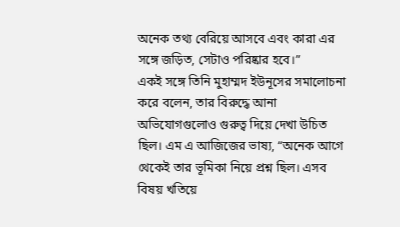অনেক তথ্য বেরিয়ে আসবে এবং কারা এর সঙ্গে জড়িত, সেটাও পরিষ্কার হবে।”
একই সঙ্গে তিনি মুহাম্মদ ইউনূসের সমালোচনা করে বলেন, তার বিরুদ্ধে আনা অভিযোগগুলোও গুরুত্ব দিয়ে দেখা উচিত ছিল। এম এ আজিজের ভাষ্য, “অনেক আগে থেকেই তার ভূমিকা নিয়ে প্রশ্ন ছিল। এসব বিষয় খতিয়ে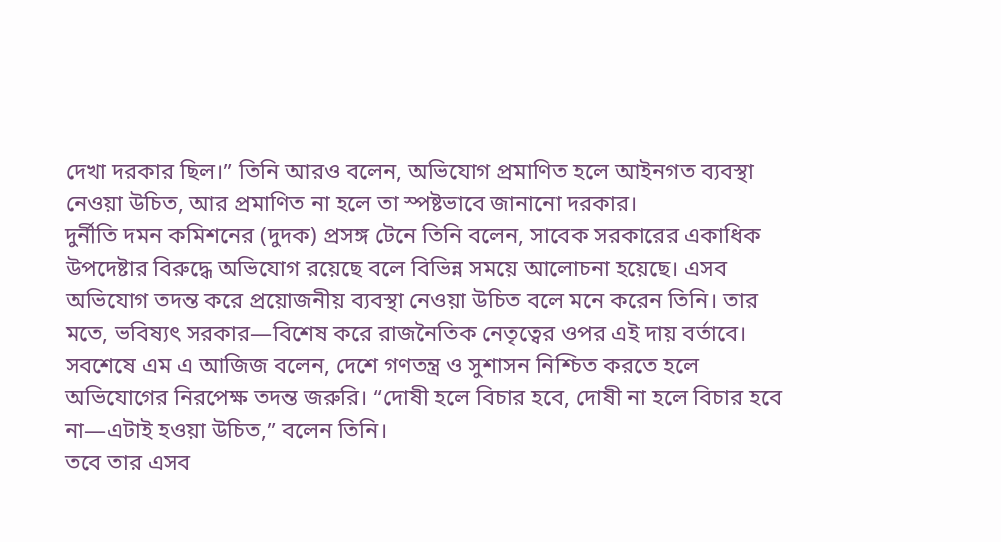দেখা দরকার ছিল।” তিনি আরও বলেন, অভিযোগ প্রমাণিত হলে আইনগত ব্যবস্থা নেওয়া উচিত, আর প্রমাণিত না হলে তা স্পষ্টভাবে জানানো দরকার।
দুর্নীতি দমন কমিশনের (দুদক) প্রসঙ্গ টেনে তিনি বলেন, সাবেক সরকারের একাধিক উপদেষ্টার বিরুদ্ধে অভিযোগ রয়েছে বলে বিভিন্ন সময়ে আলোচনা হয়েছে। এসব অভিযোগ তদন্ত করে প্রয়োজনীয় ব্যবস্থা নেওয়া উচিত বলে মনে করেন তিনি। তার মতে, ভবিষ্যৎ সরকার—বিশেষ করে রাজনৈতিক নেতৃত্বের ওপর এই দায় বর্তাবে।
সবশেষে এম এ আজিজ বলেন, দেশে গণতন্ত্র ও সুশাসন নিশ্চিত করতে হলে অভিযোগের নিরপেক্ষ তদন্ত জরুরি। “দোষী হলে বিচার হবে, দোষী না হলে বিচার হবে না—এটাই হওয়া উচিত,” বলেন তিনি।
তবে তার এসব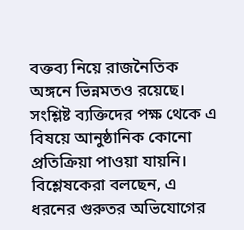বক্তব্য নিয়ে রাজনৈতিক অঙ্গনে ভিন্নমতও রয়েছে। সংশ্লিষ্ট ব্যক্তিদের পক্ষ থেকে এ বিষয়ে আনুষ্ঠানিক কোনো প্রতিক্রিয়া পাওয়া যায়নি। বিশ্লেষকেরা বলছেন, এ ধরনের গুরুতর অভিযোগের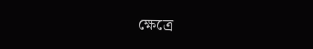ক্ষেত্রে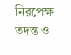নিরপেক্ষ তদন্ত ও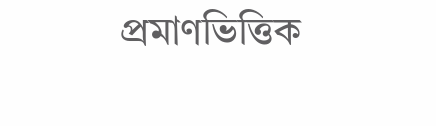প্রমাণভিত্তিক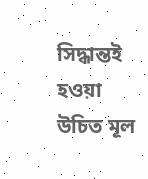সিদ্ধান্তই হওয়া উচিত মূল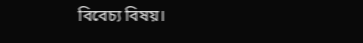বিবেচ্য বিষয়।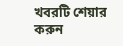খবরটি শেয়ার করুন